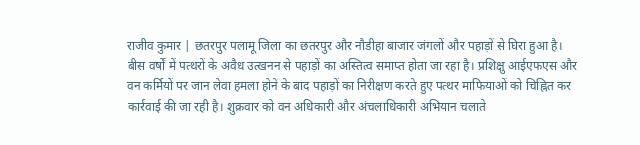राजीव कुमार | छतरपुर पलामू जिला का छतरपुर और नौडीहा बाजार जंगलों और पहाड़ों से घिरा हुआ है। बीस वर्षों में पत्थरों के अवैध उत्खनन से पहाड़ों का अस्तित्व समाप्त होता जा रहा है। प्रशिक्षु आईएफएस और वन कर्मियों पर जान लेवा हमला होने के बाद पहाड़ों का निरीक्षण करते हुए पत्थर माफियाओं को चिह्नित कर कार्रवाई की जा रही है। शुक्रवार को वन अधिकारी और अंचलाधिकारी अभियान चलाते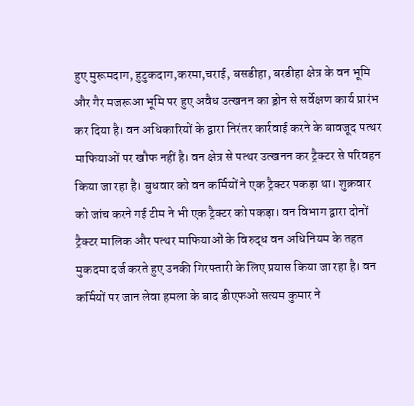हुए मुरूमदाग, हुटुकदाग,करमा,चराई, बसडीहा, बरडीहा क्षेत्र के वन भूमि और गैर मजरूआ भूमि पर हुए अवैध उत्खनन का ड्रोन से सर्वेक्षण कार्य प्रारंभ कर दिया है। वन अधिकारियों के द्वारा निरंतर कार्रवाई करने के बावजूद पत्थर माफियाओं पर खौफ नहीं है। वन क्षेत्र से पत्थर उत्खनन कर ट्रैक्टर से परिवहन किया जा रहा है। बुधवार को वन कर्मियों ने एक ट्रैक्टर पकड़ा था। शुक्रवार को जांच करने गई टीम ने भी एक ट्रैक्टर को पकड़ा। वन विभाग द्वारा दोनों ट्रैक्टर मालिक और पत्थर माफियाओं के विरुद्ध वन अधिनियम के तहत मुकदमा दर्ज करते हुए उनकी गिरफ्तारी के लिए प्रयास किया जा रहा है। वन कर्मियों पर जान लेवा हमला के बाद डीएफओ सत्यम कुमार ने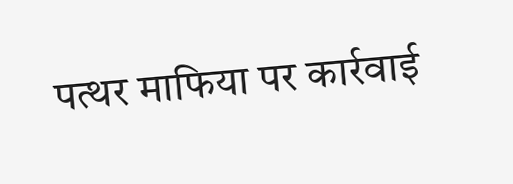पत्थर माफिया पर कार्रवाई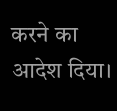करने का आदेश दिया।